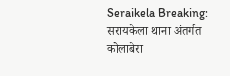Seraikela Breaking: सरायकेला थाना अंतर्गत कोलाबेरा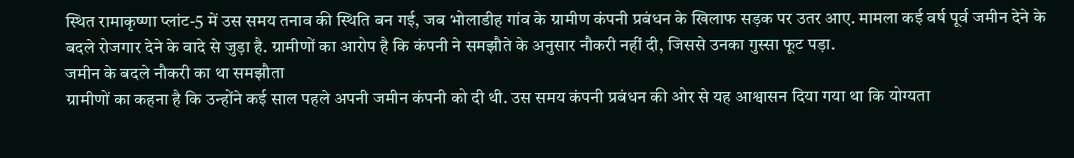स्थित रामाकृष्णा प्लांट-5 में उस समय तनाव की स्थिति बन गई, जब भोलाडीह गांव के ग्रामीण कंपनी प्रबंधन के खिलाफ सड़क पर उतर आए. मामला कई वर्ष पूर्व जमीन देने के बदले रोजगार देने के वादे से जुड़ा है. ग्रामीणों का आरोप है कि कंपनी ने समझौते के अनुसार नौकरी नहीं दी, जिससे उनका गुस्सा फूट पड़ा.
जमीन के बदले नौकरी का था समझौता
ग्रामीणों का कहना है कि उन्होंने कई साल पहले अपनी जमीन कंपनी को दी थी. उस समय कंपनी प्रबंधन की ओर से यह आश्वासन दिया गया था कि योग्यता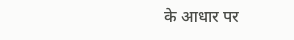के आधार पर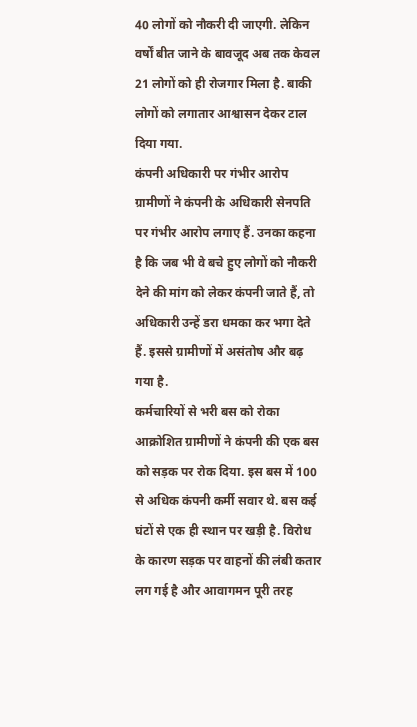40 लोगों को नौकरी दी जाएगी. लेकिन वर्षों बीत जाने के बावजूद अब तक केवल 21 लोगों को ही रोजगार मिला है. बाकी लोगों को लगातार आश्वासन देकर टाल दिया गया.
कंपनी अधिकारी पर गंभीर आरोप
ग्रामीणों ने कंपनी के अधिकारी सेनपति पर गंभीर आरोप लगाए हैं. उनका कहना है कि जब भी वे बचे हुए लोगों को नौकरी देने की मांग को लेकर कंपनी जाते हैं, तो अधिकारी उन्हें डरा धमका कर भगा देते हैं. इससे ग्रामीणों में असंतोष और बढ़ गया है.
कर्मचारियों से भरी बस को रोका
आक्रोशित ग्रामीणों ने कंपनी की एक बस को सड़क पर रोक दिया. इस बस में 100 से अधिक कंपनी कर्मी सवार थे. बस कई घंटों से एक ही स्थान पर खड़ी है. विरोध के कारण सड़क पर वाहनों की लंबी कतार लग गई है और आवागमन पूरी तरह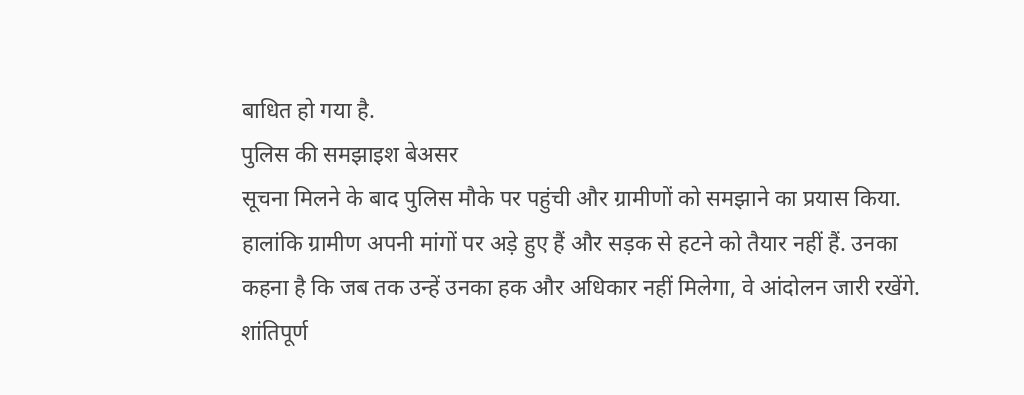बाधित हो गया है.
पुलिस की समझाइश बेअसर
सूचना मिलने के बाद पुलिस मौके पर पहुंची और ग्रामीणों को समझाने का प्रयास किया. हालांकि ग्रामीण अपनी मांगों पर अड़े हुए हैं और सड़क से हटने को तैयार नहीं हैं. उनका कहना है कि जब तक उन्हें उनका हक और अधिकार नहीं मिलेगा, वे आंदोलन जारी रखेंगे.
शांतिपूर्ण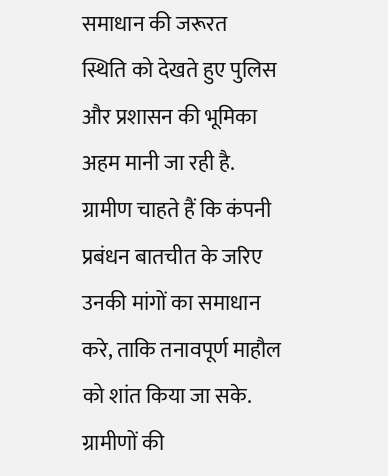समाधान की जरूरत
स्थिति को देखते हुए पुलिस और प्रशासन की भूमिका अहम मानी जा रही है. ग्रामीण चाहते हैं कि कंपनी प्रबंधन बातचीत के जरिए उनकी मांगों का समाधान करे, ताकि तनावपूर्ण माहौल को शांत किया जा सके.
ग्रामीणों की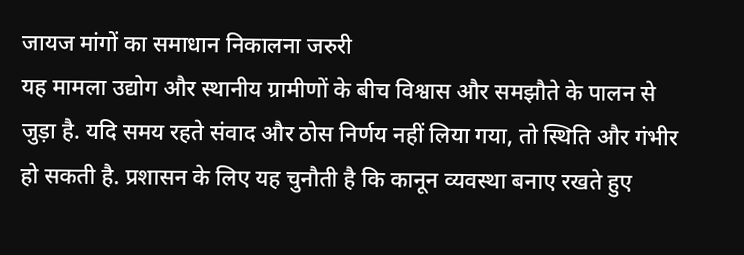जायज मांगों का समाधान निकालना जरुरी
यह मामला उद्योग और स्थानीय ग्रामीणों के बीच विश्वास और समझौते के पालन से जुड़ा है. यदि समय रहते संवाद और ठोस निर्णय नहीं लिया गया, तो स्थिति और गंभीर हो सकती है. प्रशासन के लिए यह चुनौती है कि कानून व्यवस्था बनाए रखते हुए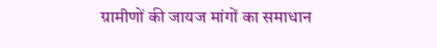ग्रामीणों की जायज मांगों का समाधान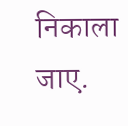निकाला जाए.